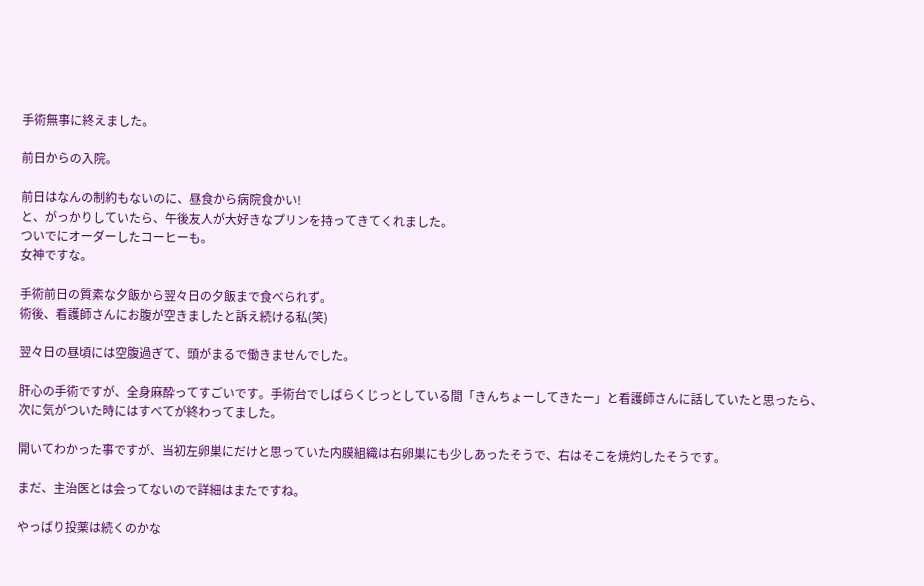手術無事に終えました。

前日からの入院。

前日はなんの制約もないのに、昼食から病院食かい!
と、がっかりしていたら、午後友人が大好きなプリンを持ってきてくれました。
ついでにオーダーしたコーヒーも。
女神ですな。

手術前日の質素な夕飯から翌々日の夕飯まで食べられず。
術後、看護師さんにお腹が空きましたと訴え続ける私(笑)

翌々日の昼頃には空腹過ぎて、頭がまるで働きませんでした。

肝心の手術ですが、全身麻酔ってすごいです。手術台でしばらくじっとしている間「きんちょーしてきたー」と看護師さんに話していたと思ったら、
次に気がついた時にはすべてが終わってました。

開いてわかった事ですが、当初左卵巣にだけと思っていた内膜組織は右卵巣にも少しあったそうで、右はそこを焼灼したそうです。

まだ、主治医とは会ってないので詳細はまたですね。

やっばり投薬は続くのかな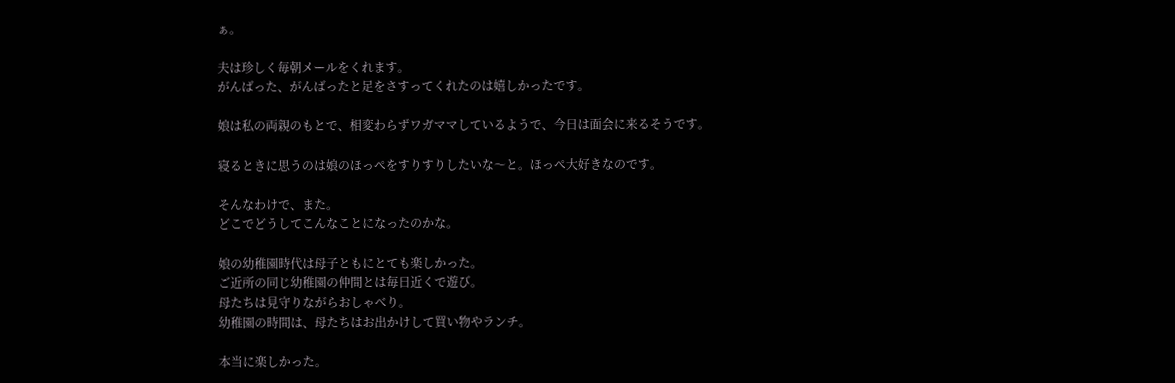ぁ。

夫は珍しく毎朝メールをくれます。
がんばった、がんばったと足をさすってくれたのは嬉しかったです。

娘は私の両親のもとで、相変わらずワガママしているようで、今日は面会に来るそうです。

寝るときに思うのは娘のほっぺをすりすりしたいな〜と。ほっぺ大好きなのです。

そんなわけで、また。
どこでどうしてこんなことになったのかな。

娘の幼稚園時代は母子ともにとても楽しかった。
ご近所の同じ幼稚園の仲間とは毎日近くで遊び。
母たちは見守りながらおしゃべり。
幼稚園の時間は、母たちはお出かけして買い物やランチ。

本当に楽しかった。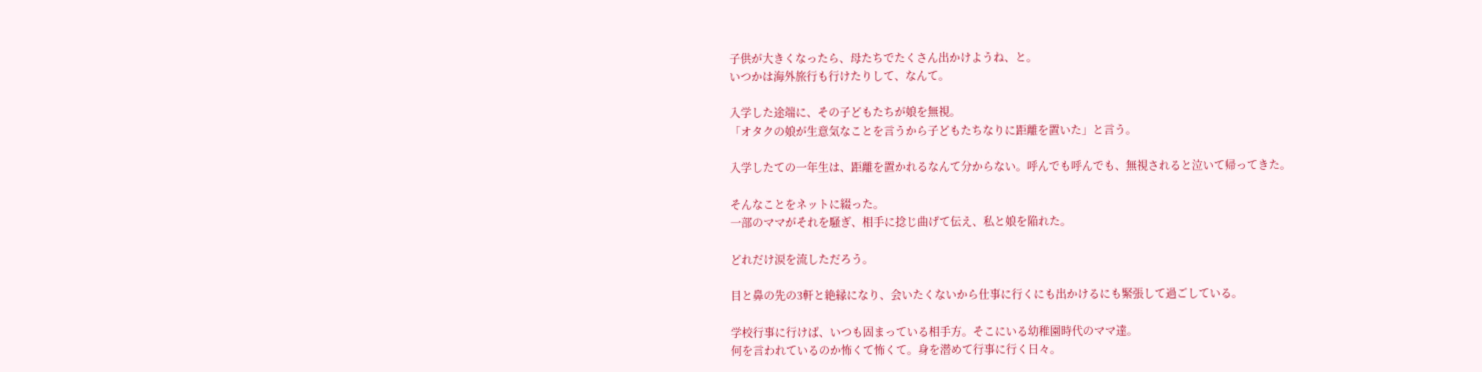子供が大きくなったら、母たちでたくさん出かけようね、と。
いつかは海外旅行も行けたりして、なんて。

入学した途端に、その子どもたちが娘を無視。
「オタクの娘が生意気なことを言うから子どもたちなりに距離を置いた」と言う。

入学したての一年生は、距離を置かれるなんて分からない。呼んでも呼んでも、無視されると泣いて帰ってきた。

そんなことをネットに綴った。
一部のママがそれを騒ぎ、相手に捻じ曲げて伝え、私と娘を陥れた。

どれだけ涙を流しただろう。

目と鼻の先の3軒と絶縁になり、会いたくないから仕事に行くにも出かけるにも緊張して過ごしている。

学校行事に行けば、いつも固まっている相手方。そこにいる幼稚園時代のママ達。
何を言われているのか怖くて怖くて。身を潜めて行事に行く日々。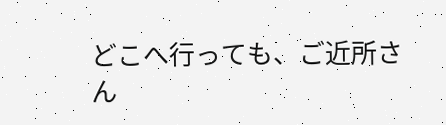どこへ行っても、ご近所さん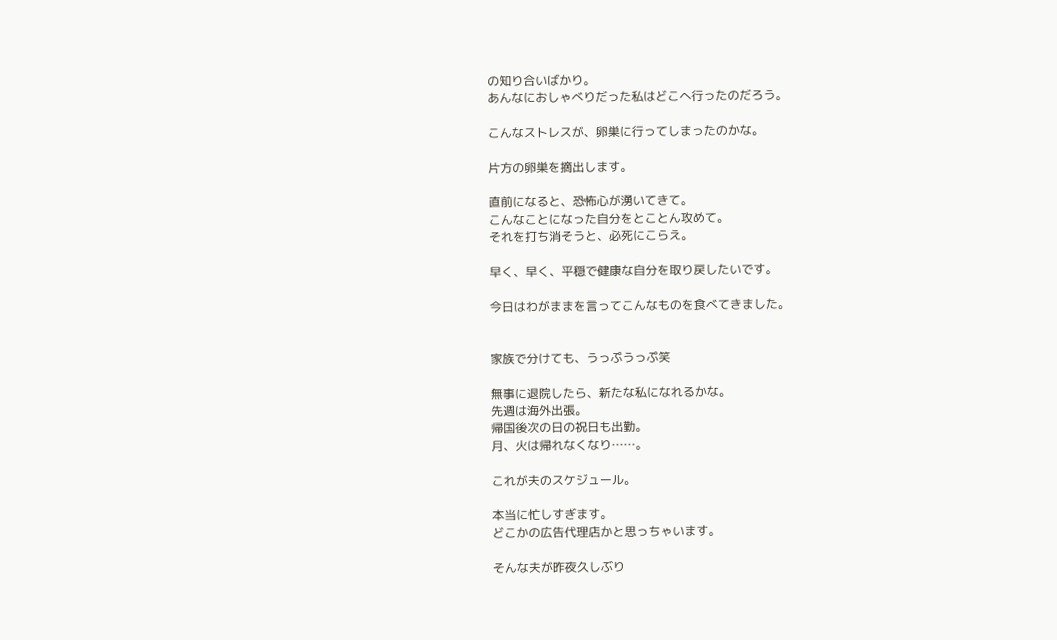の知り合いばかり。
あんなにおしゃべりだった私はどこへ行ったのだろう。

こんなストレスが、卵巣に行ってしまったのかな。

片方の卵巣を摘出します。

直前になると、恐怖心が湧いてきて。
こんなことになった自分をとことん攻めて。
それを打ち消そうと、必死にこらえ。

早く、早く、平穏で健康な自分を取り戻したいです。

今日はわがままを言ってこんなものを食べてきました。


家族で分けても、うっぷうっぷ笑

無事に退院したら、新たな私になれるかな。
先週は海外出張。
帰国後次の日の祝日も出勤。
月、火は帰れなくなり……。

これが夫のスケジュール。

本当に忙しすぎます。
どこかの広告代理店かと思っちゃいます。

そんな夫が昨夜久しぶり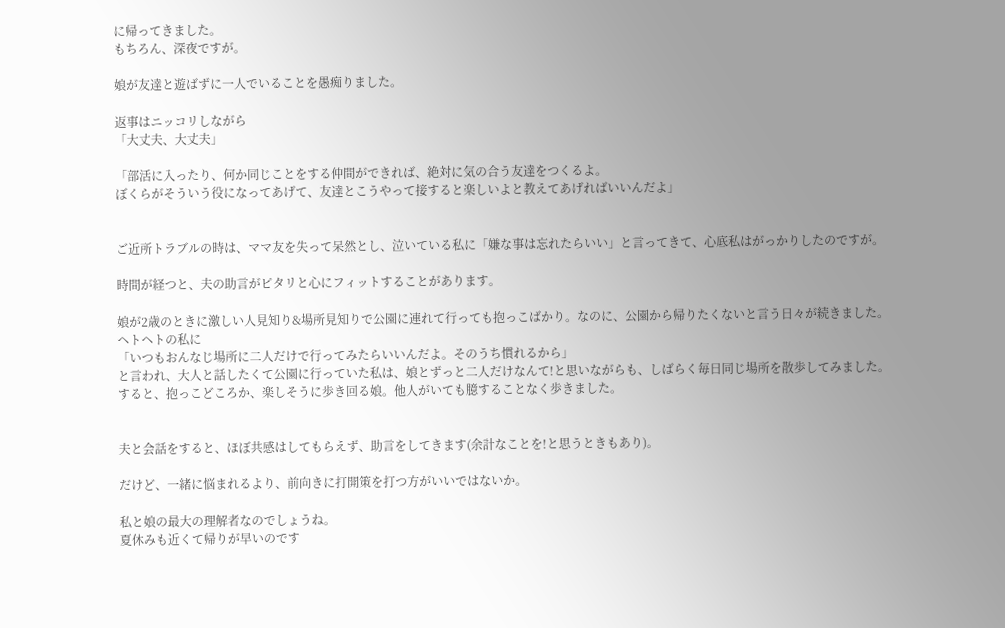に帰ってきました。
もちろん、深夜ですが。

娘が友達と遊ばずに一人でいることを愚痴りました。

返事はニッコリしながら
「大丈夫、大丈夫」

「部活に入ったり、何か同じことをする仲間ができれば、絶対に気の合う友達をつくるよ。
ぼくらがそういう役になってあげて、友達とこうやって接すると楽しいよと教えてあげればいいんだよ」


ご近所トラブルの時は、ママ友を失って呆然とし、泣いている私に「嫌な事は忘れたらいい」と言ってきて、心底私はがっかりしたのですが。

時間が経つと、夫の助言がピタリと心にフィットすることがあります。

娘が2歳のときに激しい人見知り&場所見知りで公園に連れて行っても抱っこばかり。なのに、公園から帰りたくないと言う日々が続きました。
ヘトヘトの私に
「いつもおんなじ場所に二人だけで行ってみたらいいんだよ。そのうち慣れるから」
と言われ、大人と話したくて公園に行っていた私は、娘とずっと二人だけなんて!と思いながらも、しばらく毎日同じ場所を散歩してみました。
すると、抱っこどころか、楽しそうに歩き回る娘。他人がいても臆することなく歩きました。


夫と会話をすると、ほぼ共感はしてもらえず、助言をしてきます(余計なことを!と思うときもあり)。

だけど、一緒に悩まれるより、前向きに打開策を打つ方がいいではないか。

私と娘の最大の理解者なのでしょうね。
夏休みも近くて帰りが早いのです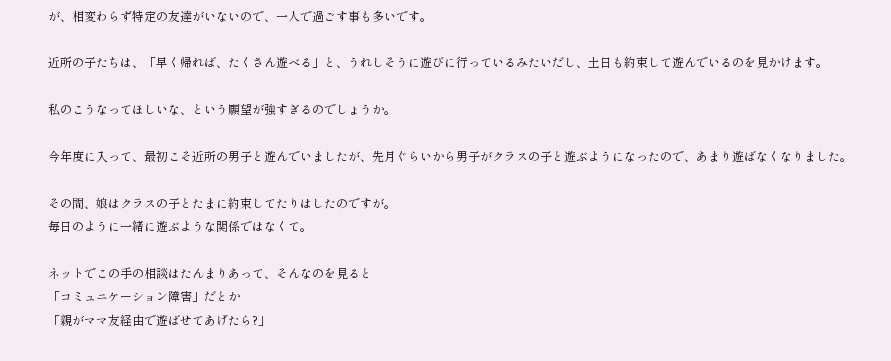が、相変わらず特定の友達がいないので、一人で過ごす事も多いです。

近所の子たちは、「早く帰れば、たくさん遊べる」と、うれしそうに遊びに行っているみたいだし、土日も約束して遊んでいるのを見かけます。

私のこうなってほしいな、という願望が強すぎるのでしょうか。

今年度に入って、最初こそ近所の男子と遊んでいましたが、先月ぐらいから男子がクラスの子と遊ぶようになったので、あまり遊ばなくなりました。

その間、娘はクラスの子とたまに約束してたりはしたのですが。
毎日のように一緒に遊ぶような関係ではなくて。

ネットでこの手の相談はたんまりあって、そんなのを見ると
「コミュニケーション障害」だとか
「親がママ友経由で遊ばせてあげたら?」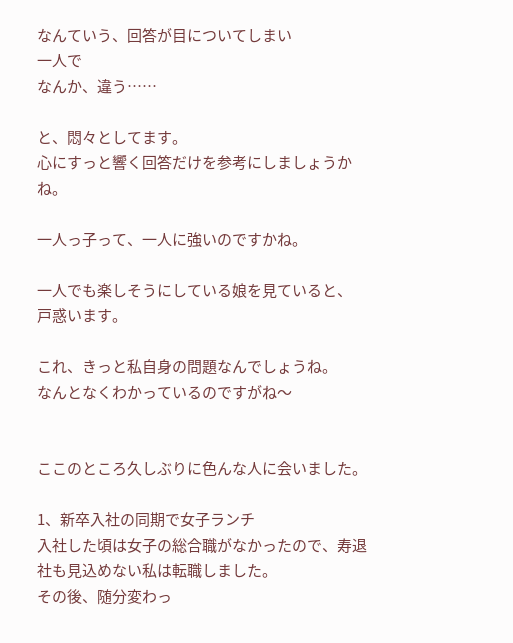なんていう、回答が目についてしまい
一人で
なんか、違う……

と、悶々としてます。
心にすっと響く回答だけを参考にしましょうかね。

一人っ子って、一人に強いのですかね。

一人でも楽しそうにしている娘を見ていると、
戸惑います。

これ、きっと私自身の問題なんでしょうね。
なんとなくわかっているのですがね〜


ここのところ久しぶりに色んな人に会いました。

1、新卒入社の同期で女子ランチ
入社した頃は女子の総合職がなかったので、寿退社も見込めない私は転職しました。
その後、随分変わっ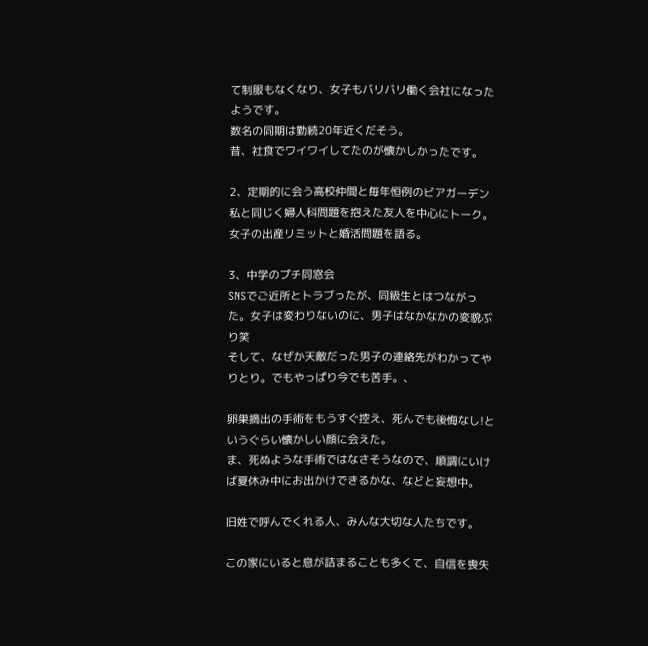て制服もなくなり、女子もバリバリ働く会社になったようです。
数名の同期は勤続20年近くだそう。
昔、社食でワイワイしてたのが懐かしかったです。

2、定期的に会う高校仲間と毎年恒例のビアガーデン
私と同じく婦人科問題を抱えた友人を中心にトーク。女子の出産リミットと婚活問題を語る。

3、中学のプチ同窓会
SNSでご近所とトラブったが、同級生とはつながった。女子は変わりないのに、男子はなかなかの変貌ぶり笑
そして、なぜか天敵だった男子の連絡先がわかってやりとり。でもやっぱり今でも苦手。、

卵巣摘出の手術をもうすぐ控え、死んでも後悔なし!というぐらい懐かしい顔に会えた。
ま、死ぬような手術ではなさそうなので、順調にいけば夏休み中にお出かけできるかな、などと妄想中。

旧姓で呼んでくれる人、みんな大切な人たちです。

この家にいると息が詰まることも多くて、自信を喪失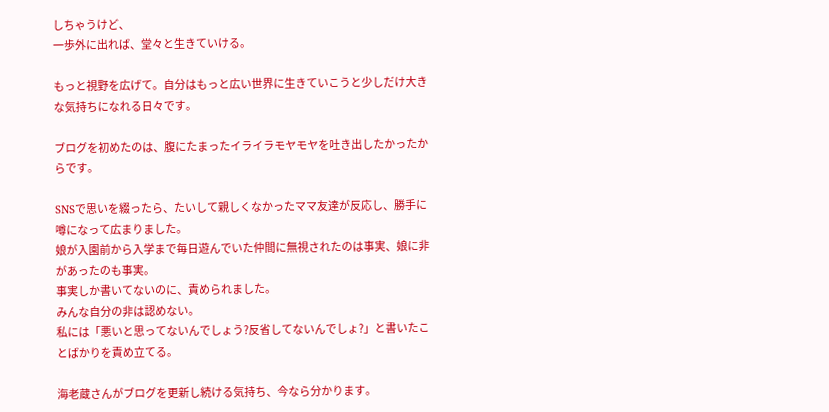しちゃうけど、
一歩外に出れば、堂々と生きていける。

もっと視野を広げて。自分はもっと広い世界に生きていこうと少しだけ大きな気持ちになれる日々です。

ブログを初めたのは、腹にたまったイライラモヤモヤを吐き出したかったからです。

SNSで思いを綴ったら、たいして親しくなかったママ友達が反応し、勝手に噂になって広まりました。
娘が入園前から入学まで毎日遊んでいた仲間に無視されたのは事実、娘に非があったのも事実。
事実しか書いてないのに、責められました。
みんな自分の非は認めない。
私には「悪いと思ってないんでしょう?反省してないんでしょ?」と書いたことばかりを責め立てる。

海老蔵さんがブログを更新し続ける気持ち、今なら分かります。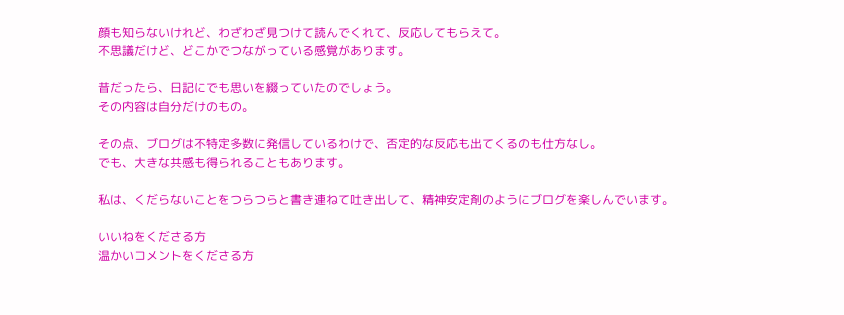顔も知らないけれど、わざわざ見つけて読んでくれて、反応してもらえて。
不思議だけど、どこかでつながっている感覚があります。

昔だったら、日記にでも思いを綴っていたのでしょう。
その内容は自分だけのもの。

その点、ブログは不特定多数に発信しているわけで、否定的な反応も出てくるのも仕方なし。
でも、大きな共感も得られることもあります。

私は、くだらないことをつらつらと書き連ねて吐き出して、精神安定剤のようにブログを楽しんでいます。

いいねをくださる方
温かいコメントをくださる方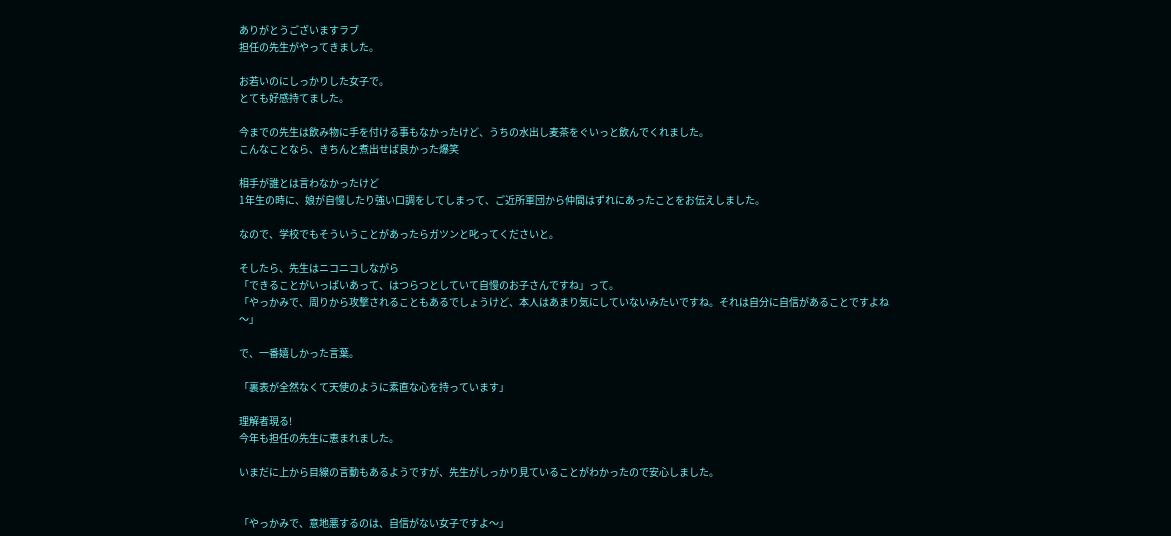ありがとうございますラブ
担任の先生がやってきました。

お若いのにしっかりした女子で。
とても好感持てました。

今までの先生は飲み物に手を付ける事もなかったけど、うちの水出し麦茶をぐいっと飲んでくれました。
こんなことなら、きちんと煮出せば良かった爆笑

相手が誰とは言わなかったけど
1年生の時に、娘が自慢したり強い口調をしてしまって、ご近所軍団から仲間はずれにあったことをお伝えしました。

なので、学校でもそういうことがあったらガツンと叱ってくださいと。

そしたら、先生はニコニコしながら
「できることがいっぱいあって、はつらつとしていて自慢のお子さんですね」って。
「やっかみで、周りから攻撃されることもあるでしょうけど、本人はあまり気にしていないみたいですね。それは自分に自信があることですよね〜」

で、一番嬉しかった言葉。

「裏表が全然なくて天使のように素直な心を持っています」

理解者現る!
今年も担任の先生に恵まれました。

いまだに上から目線の言動もあるようですが、先生がしっかり見ていることがわかったので安心しました。


「やっかみで、意地悪するのは、自信がない女子ですよ〜」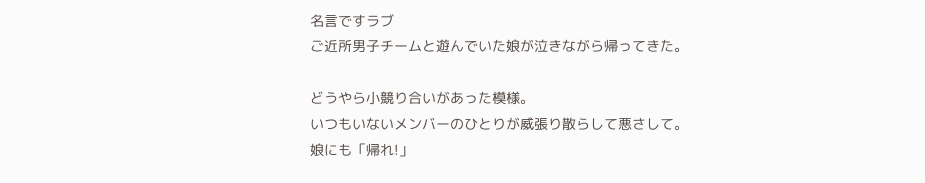名言ですラブ
ご近所男子チームと遊んでいた娘が泣きながら帰ってきた。

どうやら小競り合いがあった模様。
いつもいないメンバーのひとりが威張り散らして悪さして。
娘にも「帰れ!」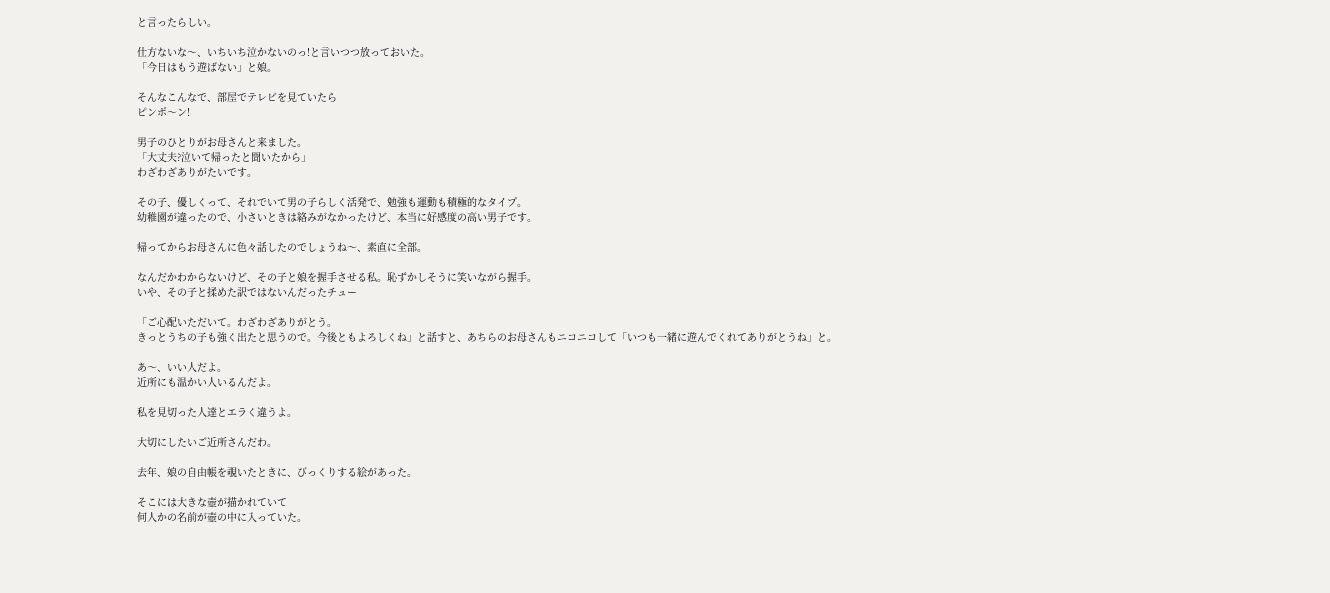と言ったらしい。

仕方ないな〜、いちいち泣かないのっ!と言いつつ放っておいた。
「今日はもう遊ばない」と娘。

そんなこんなで、部屋でテレビを見ていたら
ピンポ〜ン!

男子のひとりがお母さんと来ました。
「大丈夫?泣いて帰ったと聞いたから」
わざわざありがたいです。

その子、優しくって、それでいて男の子らしく活発で、勉強も運動も積極的なタイプ。
幼稚園が違ったので、小さいときは絡みがなかったけど、本当に好感度の高い男子です。

帰ってからお母さんに色々話したのでしょうね〜、素直に全部。

なんだかわからないけど、その子と娘を握手させる私。恥ずかしそうに笑いながら握手。
いや、その子と揉めた訳ではないんだったチュー

「ご心配いただいて。わざわざありがとう。
きっとうちの子も強く出たと思うので。今後ともよろしくね」と話すと、あちらのお母さんもニコニコして「いつも一緒に遊んでくれてありがとうね」と。

あ〜、いい人だよ。
近所にも温かい人いるんだよ。

私を見切った人達とエラく違うよ。

大切にしたいご近所さんだわ。

去年、娘の自由帳を覗いたときに、びっくりする絵があった。

そこには大きな壺が描かれていて
何人かの名前が壺の中に入っていた。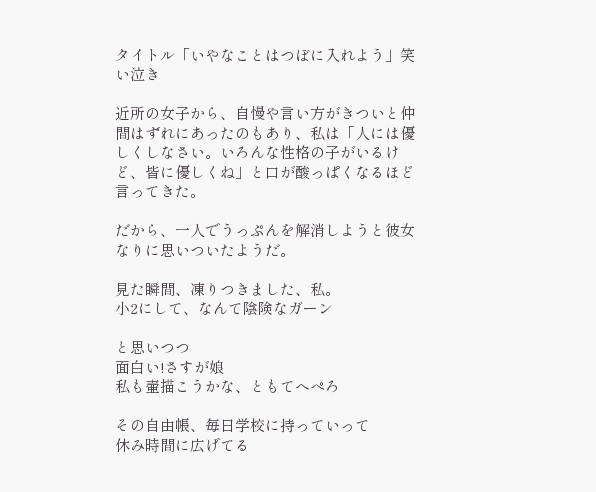タイトル「いやなことはつぼに入れよう」笑い泣き

近所の女子から、自慢や言い方がきついと仲間はずれにあったのもあり、私は「人には優しくしなさい。いろんな性格の子がいるけど、皆に優しくね」と口が酸っぱくなるほど言ってきた。

だから、一人でうっぷんを解消しようと彼女なりに思いついたようだ。

見た瞬間、凍りつきました、私。
小2にして、なんて陰険なガーン

と思いつつ
面白い!さすが娘
私も壷描こうかな、ともてへぺろ

その自由帳、毎日学校に持っていって
休み時間に広げてる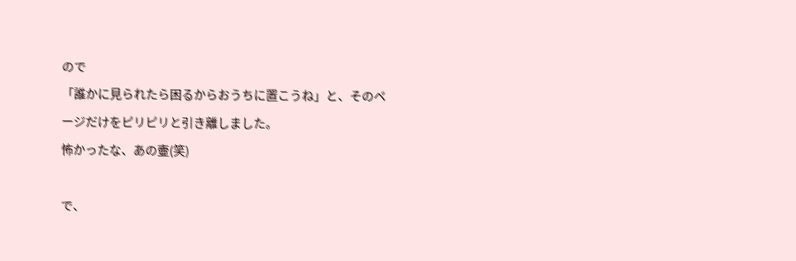ので
「誰かに見られたら困るからおうちに置こうね」と、そのページだけをピリピリと引き離しました。
怖かったな、あの壷(笑)

で、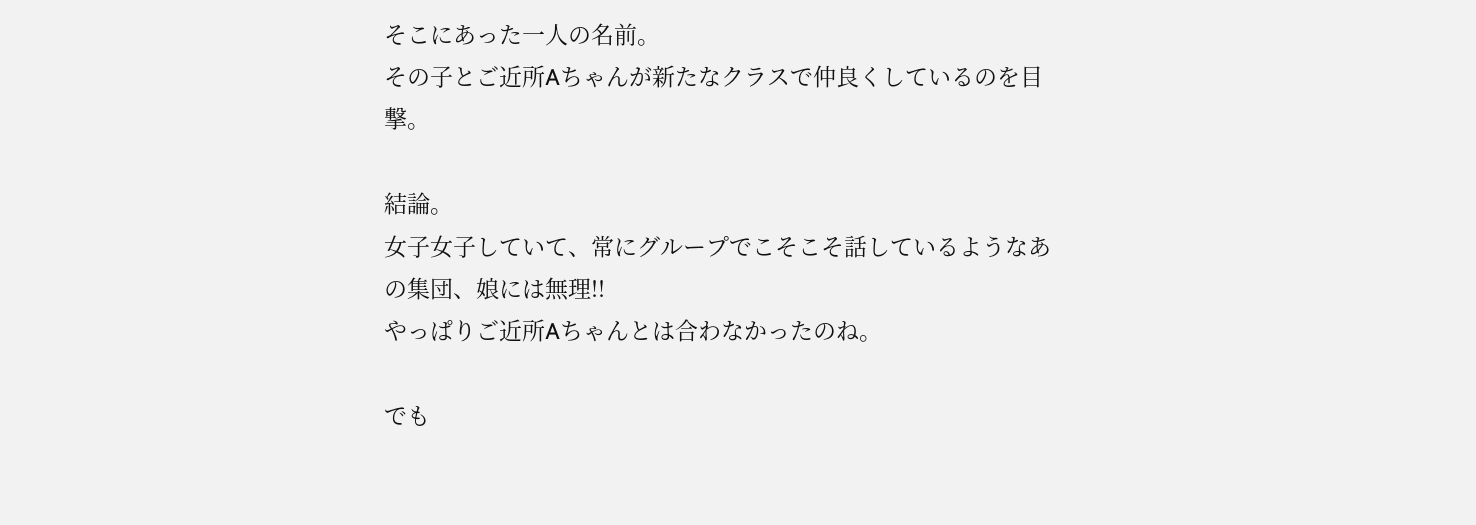そこにあった一人の名前。
その子とご近所Aちゃんが新たなクラスで仲良くしているのを目撃。

結論。
女子女子していて、常にグループでこそこそ話しているようなあの集団、娘には無理!!
やっぱりご近所Aちゃんとは合わなかったのね。

でも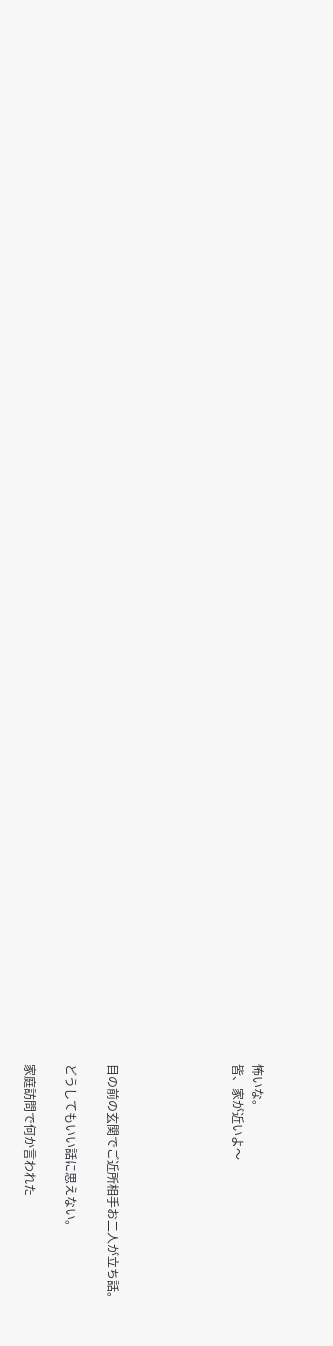怖いな。
皆、家が近いよ〜





目の前の玄関でご近所相手お二人が立ち話。

どうしてもいい話に思えない。

家庭訪問で何か言われた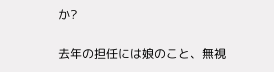か?

去年の担任には娘のこと、無視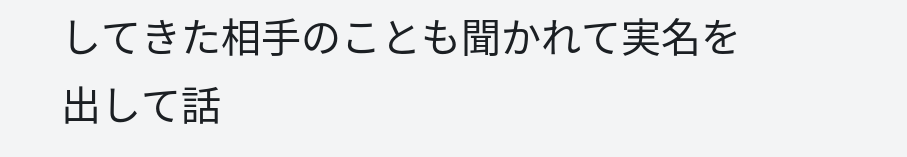してきた相手のことも聞かれて実名を出して話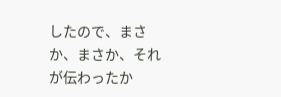したので、まさか、まさか、それが伝わったか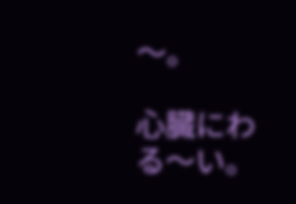〜。

心臓にわる〜い。